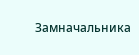Замначальника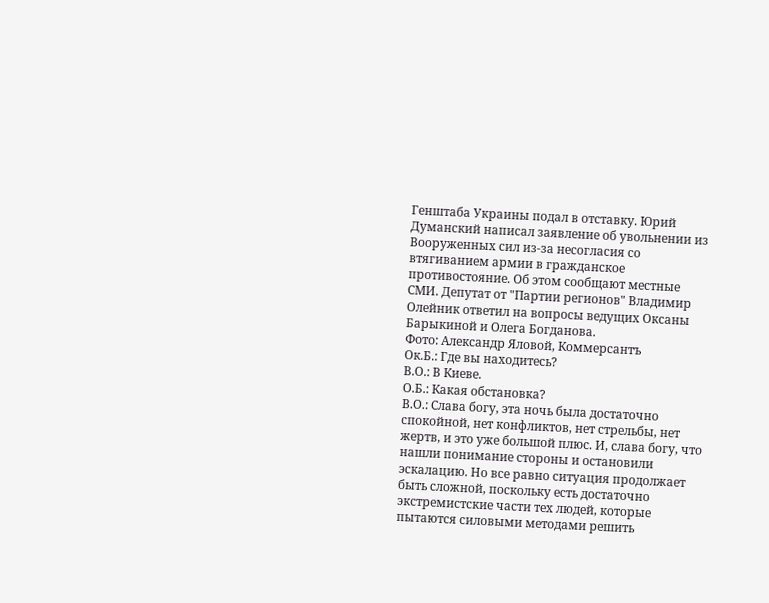Генштаба Украины подал в отставку. Юрий Думанский написал заявление об увольнении из Вооруженных сил из-за несогласия со втягиванием армии в гражданское противостояние. Об этом сообщают местные СМИ. Депутат от "Партии регионов" Владимир Олейник ответил на вопросы ведущих Оксаны Барыкиной и Олега Богданова.
Фото: Александр Яловой, Коммерсантъ
Ок.Б.: Где вы находитесь?
В.О.: В Киеве.
О.Б.: Какая обстановка?
В.О.: Слава богу, эта ночь была достаточно спокойной, нет конфликтов, нет стрельбы, нет жертв, и это уже большой плюс. И, слава богу, что нашли понимание стороны и остановили эскалацию. Но все равно ситуация продолжает быть сложной, поскольку есть достаточно экстремистские части тех людей, которые пытаются силовыми методами решить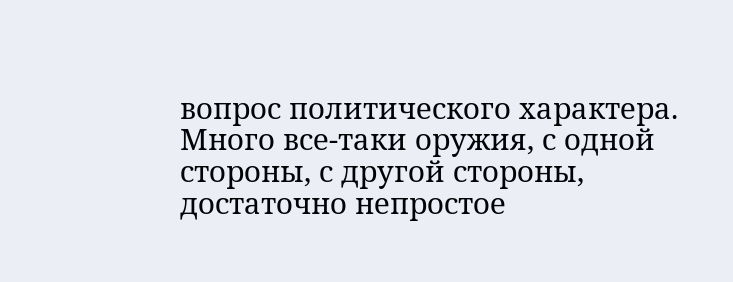вопрос политического характера.
Много все-таки оружия, с одной стороны, с другой стороны, достаточно непростое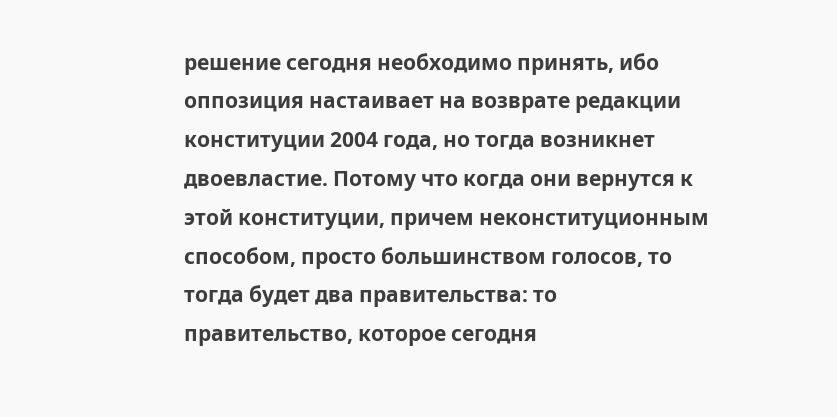решение сегодня необходимо принять, ибо оппозиция настаивает на возврате редакции конституции 2004 года, но тогда возникнет двоевластие. Потому что когда они вернутся к этой конституции, причем неконституционным способом, просто большинством голосов, то тогда будет два правительства: то правительство, которое сегодня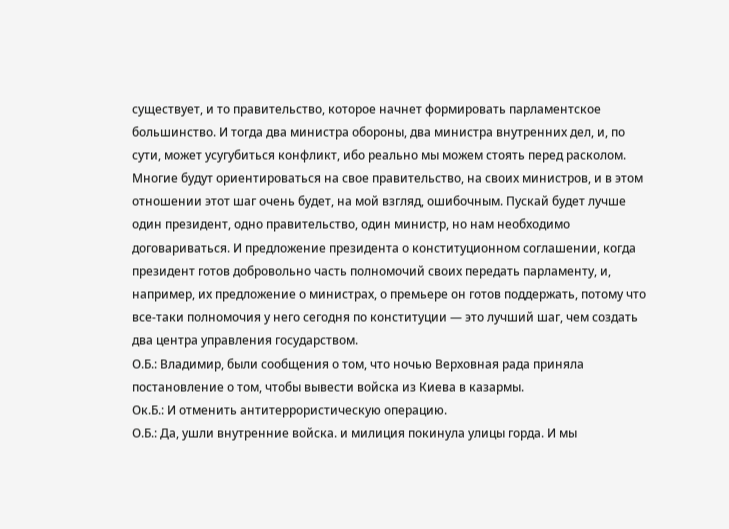существует, и то правительство, которое начнет формировать парламентское большинство. И тогда два министра обороны, два министра внутренних дел, и, по сути, может усугубиться конфликт, ибо реально мы можем стоять перед расколом.
Многие будут ориентироваться на свое правительство, на своих министров, и в этом отношении этот шаг очень будет, на мой взгляд, ошибочным. Пускай будет лучше один президент, одно правительство, один министр, но нам необходимо договариваться. И предложение президента о конституционном соглашении, когда президент готов добровольно часть полномочий своих передать парламенту, и, например, их предложение о министрах, о премьере он готов поддержать, потому что все-таки полномочия у него сегодня по конституции — это лучший шаг, чем создать два центра управления государством.
О.Б.: Владимир, были сообщения о том, что ночью Верховная рада приняла постановление о том, чтобы вывести войска из Киева в казармы.
Ок.Б.: И отменить антитеррористическую операцию.
О.Б.: Да, ушли внутренние войска. и милиция покинула улицы горда. И мы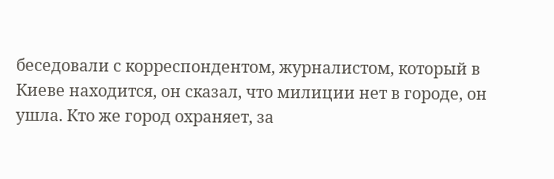беседовали с корреспондентом, журналистом, который в Киеве находится, он сказал, что милиции нет в городе, он ушла. Кто же город охраняет, за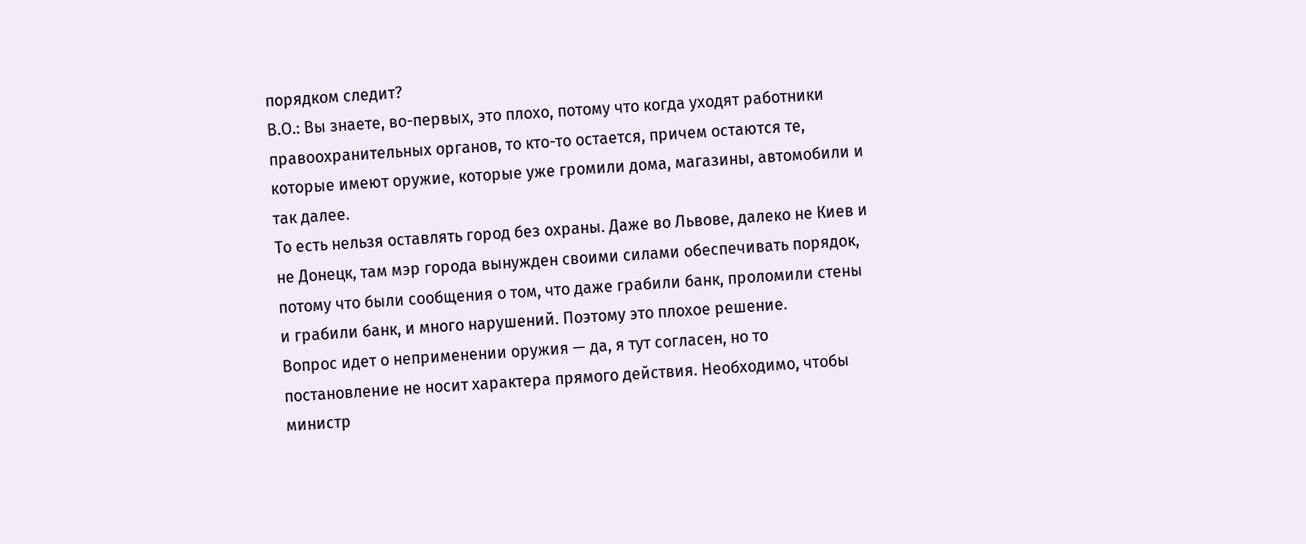порядком следит?
В.О.: Вы знаете, во-первых, это плохо, потому что когда уходят работники правоохранительных органов, то кто-то остается, причем остаются те, которые имеют оружие, которые уже громили дома, магазины, автомобили и так далее.
То есть нельзя оставлять город без охраны. Даже во Львове, далеко не Киев и не Донецк, там мэр города вынужден своими силами обеспечивать порядок, потому что были сообщения о том, что даже грабили банк, проломили стены и грабили банк, и много нарушений. Поэтому это плохое решение.
Вопрос идет о неприменении оружия — да, я тут согласен, но то постановление не носит характера прямого действия. Необходимо, чтобы министр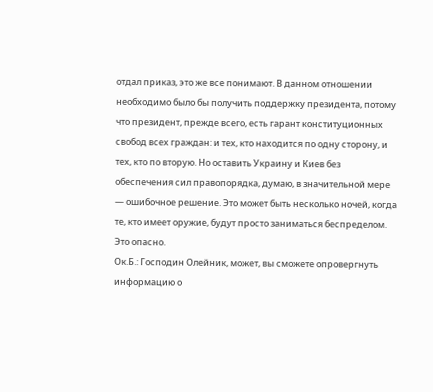отдал приказ, это же все понимают. В данном отношении необходимо было бы получить поддержку президента, потому что президент, прежде всего, есть гарант конституционных свобод всех граждан: и тех, кто находится по одну сторону, и тех, кто по вторую. Но оставить Украину и Киев без обеспечения сил правопорядка, думаю, в значительной мере — ошибочное решение. Это может быть несколько ночей, когда те, кто имеет оружие, будут просто заниматься беспределом. Это опасно.
Ок.Б.: Господин Олейник, может, вы сможете опровергнуть информацию о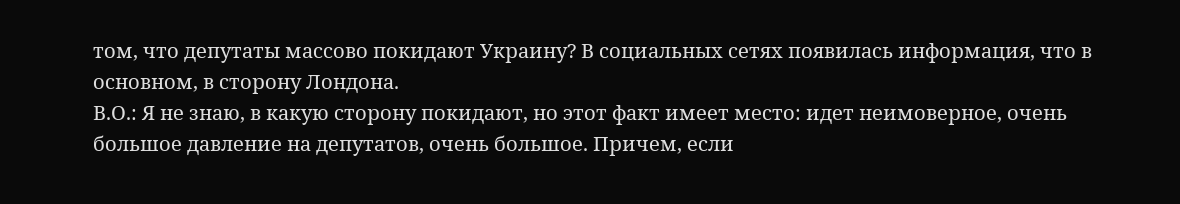том, что депутаты массово покидают Украину? В социальных сетях появилась информация, что в основном, в сторону Лондона.
В.О.: Я не знаю, в какую сторону покидают, но этот факт имеет место: идет неимоверное, очень большое давление на депутатов, очень большое. Причем, если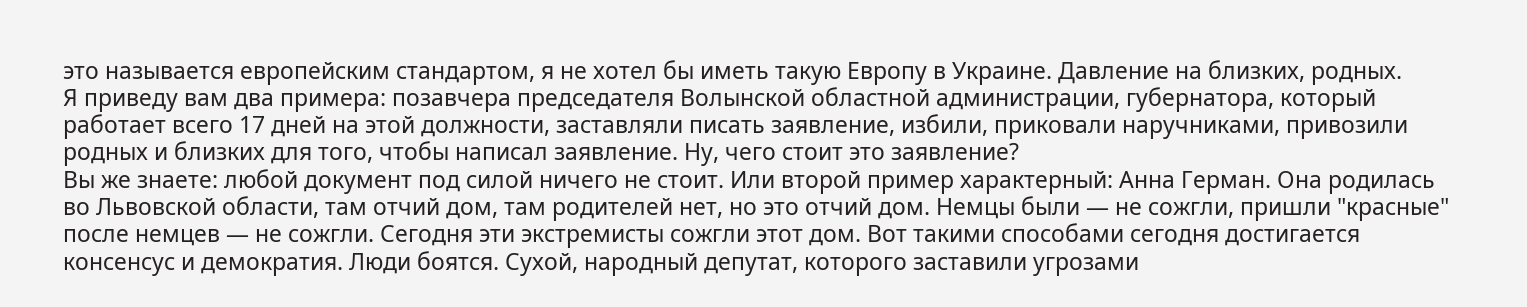это называется европейским стандартом, я не хотел бы иметь такую Европу в Украине. Давление на близких, родных.
Я приведу вам два примера: позавчера председателя Волынской областной администрации, губернатора, который работает всего 17 дней на этой должности, заставляли писать заявление, избили, приковали наручниками, привозили родных и близких для того, чтобы написал заявление. Ну, чего стоит это заявление?
Вы же знаете: любой документ под силой ничего не стоит. Или второй пример характерный: Анна Герман. Она родилась во Львовской области, там отчий дом, там родителей нет, но это отчий дом. Немцы были — не сожгли, пришли "красные" после немцев — не сожгли. Сегодня эти экстремисты сожгли этот дом. Вот такими способами сегодня достигается консенсус и демократия. Люди боятся. Сухой, народный депутат, которого заставили угрозами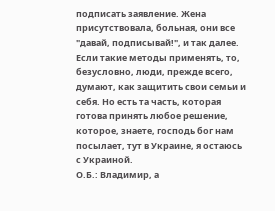подписать заявление. Жена присутствовала, больная, они все "давай, подписывай!", и так далее. Если такие методы применять, то, безусловно, люди, прежде всего, думают, как защитить свои семьи и себя. Но есть та часть, которая готова принять любое решение, которое, знаете, господь бог нам посылает, тут в Украине, я остаюсь с Украиной.
О.Б.: Владимир, а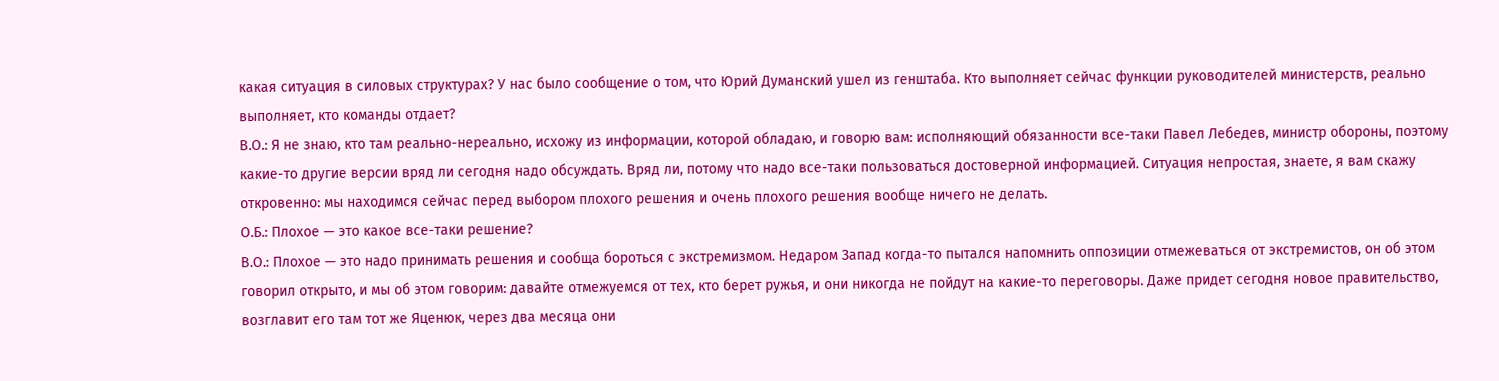какая ситуация в силовых структурах? У нас было сообщение о том, что Юрий Думанский ушел из генштаба. Кто выполняет сейчас функции руководителей министерств, реально выполняет, кто команды отдает?
В.О.: Я не знаю, кто там реально-нереально, исхожу из информации, которой обладаю, и говорю вам: исполняющий обязанности все-таки Павел Лебедев, министр обороны, поэтому какие-то другие версии вряд ли сегодня надо обсуждать. Вряд ли, потому что надо все-таки пользоваться достоверной информацией. Ситуация непростая, знаете, я вам скажу откровенно: мы находимся сейчас перед выбором плохого решения и очень плохого решения вообще ничего не делать.
О.Б.: Плохое — это какое все-таки решение?
В.О.: Плохое — это надо принимать решения и сообща бороться с экстремизмом. Недаром Запад когда-то пытался напомнить оппозиции отмежеваться от экстремистов, он об этом говорил открыто, и мы об этом говорим: давайте отмежуемся от тех, кто берет ружья, и они никогда не пойдут на какие-то переговоры. Даже придет сегодня новое правительство, возглавит его там тот же Яценюк, через два месяца они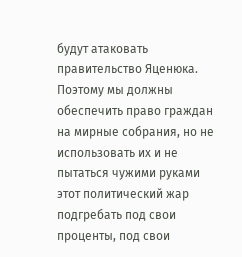будут атаковать правительство Яценюка. Поэтому мы должны обеспечить право граждан на мирные собрания, но не использовать их и не пытаться чужими руками этот политический жар подгребать под свои проценты, под свои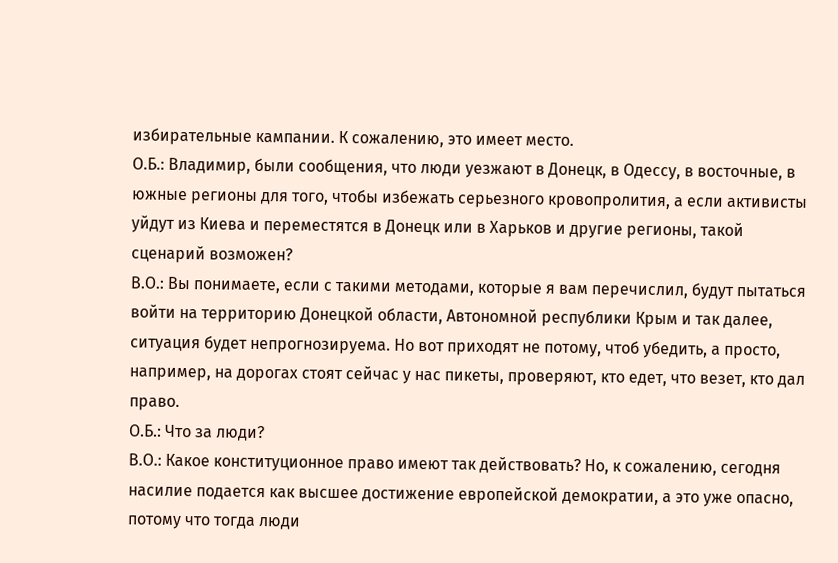избирательные кампании. К сожалению, это имеет место.
О.Б.: Владимир, были сообщения, что люди уезжают в Донецк, в Одессу, в восточные, в южные регионы для того, чтобы избежать серьезного кровопролития, а если активисты уйдут из Киева и переместятся в Донецк или в Харьков и другие регионы, такой сценарий возможен?
В.О.: Вы понимаете, если с такими методами, которые я вам перечислил, будут пытаться войти на территорию Донецкой области, Автономной республики Крым и так далее, ситуация будет непрогнозируема. Но вот приходят не потому, чтоб убедить, а просто, например, на дорогах стоят сейчас у нас пикеты, проверяют, кто едет, что везет, кто дал право.
О.Б.: Что за люди?
В.О.: Какое конституционное право имеют так действовать? Но, к сожалению, сегодня насилие подается как высшее достижение европейской демократии, а это уже опасно, потому что тогда люди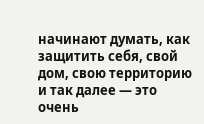начинают думать, как защитить себя, свой дом, свою территорию и так далее — это очень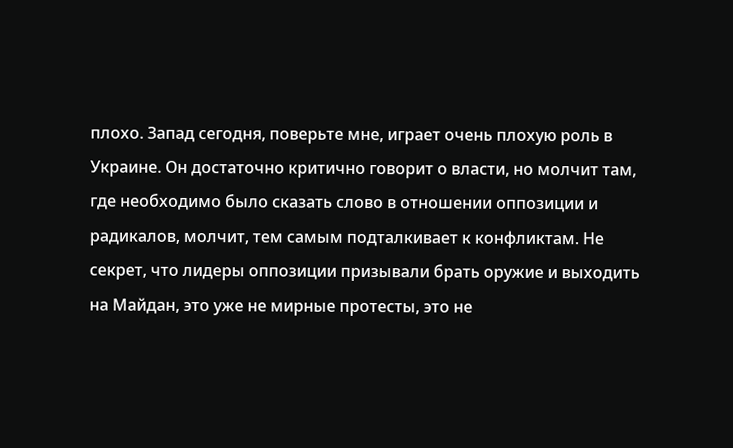плохо. Запад сегодня, поверьте мне, играет очень плохую роль в Украине. Он достаточно критично говорит о власти, но молчит там, где необходимо было сказать слово в отношении оппозиции и радикалов, молчит, тем самым подталкивает к конфликтам. Не секрет, что лидеры оппозиции призывали брать оружие и выходить на Майдан, это уже не мирные протесты, это не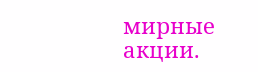мирные акции.